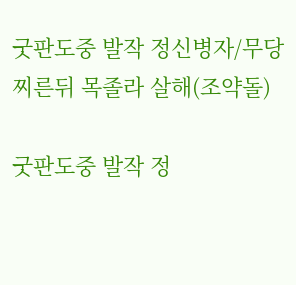굿판도중 발작 정신병자/무당 찌른뒤 목졸라 살해(조약돌)

굿판도중 발작 정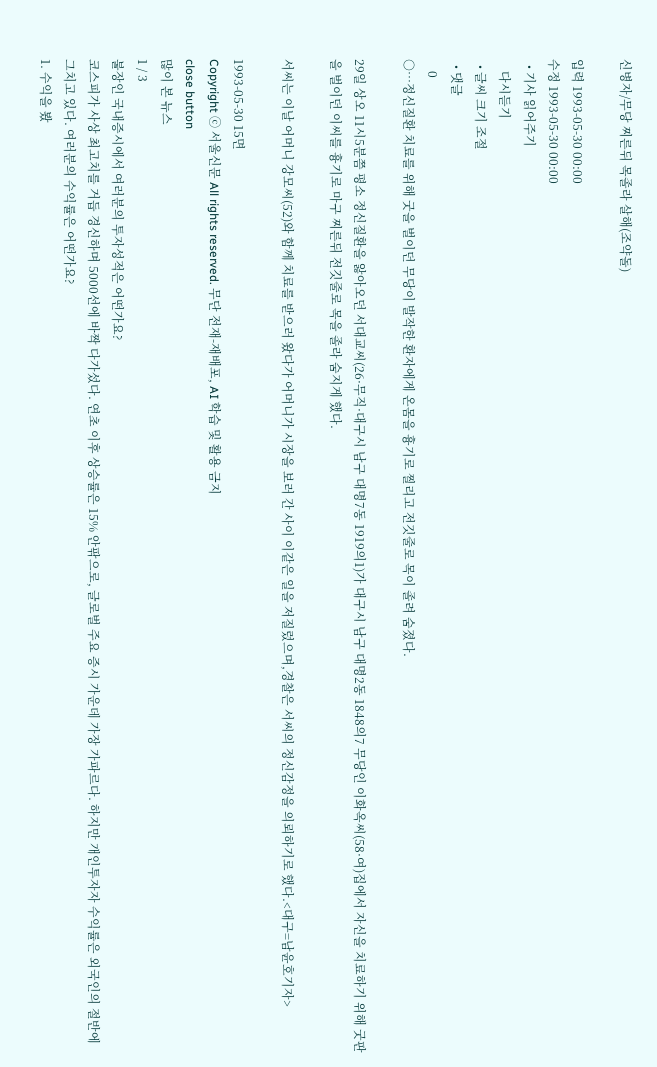신병자/무당 찌른뒤 목졸라 살해(조약돌)

입력 1993-05-30 00:00
수정 1993-05-30 00:00
  • 기사 읽어주기
    다시듣기
  • 글씨 크기 조절
  • 댓글
    0
○…정신질환 치료를 위해 굿을 벌이던 무당이 발작한 환자에게 온몸을 흉기로 찔리고 전깃줄로 목이 졸려 숨졌다.

29일 상오 11시5분쯤 평소 정신질환을 앓아오던 서대교씨(26·무직·대구시 남구 대명7동 1919의1)가 대구시 남구 대명2동 1848의7 무당인 이화옥씨(58·여)집에서 자신을 치료하기 위해 굿판을 벌이던 이씨를 흉기로 마구 찌른뒤 전깃줄로 목을 졸라 숨지게 했다.

서씨는 이날 어머니 강모씨(52)와 함께 치료를 받으러 왔다가 어머니가 시장을 보러 간 사이 이같은 일을 저질렀으며,경찰은 서씨의 정신감정을 의뢰하기로 했다.<대구=남윤호기자>

1993-05-30 15면
Copyright ⓒ 서울신문 All rights reserved. 무단 전재-재배포, AI 학습 및 활용 금지
close button
많이 본 뉴스
1 / 3
불장인 국내증시에서 여러분의 투자성적은 어떤가요?
코스피가 사상 최고치를 거듭 경신하며 5000선에 바짝 다가섰다. 연초 이후 상승률은 15% 안팎으로, 글로벌 주요 증시 가운데 가장 가파르다. 하지만 개인투자자 수익률은 외국인의 절반에 그치고 있다. 여러분의 수익률은 어떤가요?
1. 수익을 봤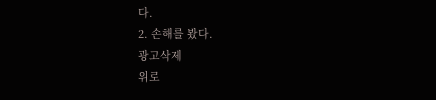다.
2. 손해를 봤다.
광고삭제
위로